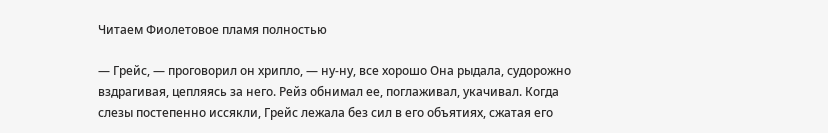Читаем Фиолетовое пламя полностью

— Грейс, — проговорил он хрипло, — ну-ну, все хорошо Она рыдала, судорожно вздрагивая, цепляясь за него. Рейз обнимал ее, поглаживал, укачивал. Когда слезы постепенно иссякли, Грейс лежала без сил в его объятиях, сжатая его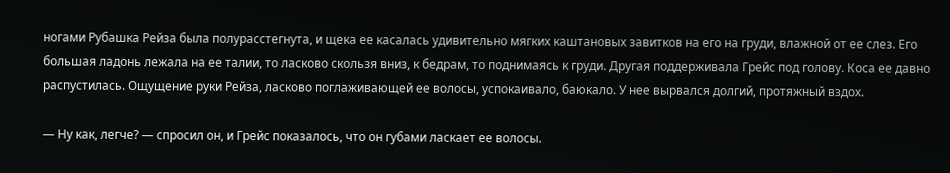ногами Рубашка Рейза была полурасстегнута, и щека ее касалась удивительно мягких каштановых завитков на его на груди, влажной от ее слез. Его большая ладонь лежала на ее талии, то ласково скользя вниз, к бедрам, то поднимаясь к груди. Другая поддерживала Грейс под голову. Коса ее давно распустилась. Ощущение руки Рейза, ласково поглаживающей ее волосы, успокаивало, баюкало. У нее вырвался долгий, протяжный вздох.

— Ну как, легче? — спросил он, и Грейс показалось, что он губами ласкает ее волосы.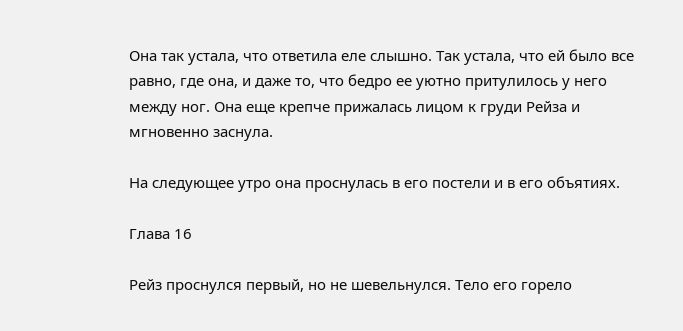Она так устала, что ответила еле слышно. Так устала, что ей было все равно, где она, и даже то, что бедро ее уютно притулилось у него между ног. Она еще крепче прижалась лицом к груди Рейза и мгновенно заснула.

На следующее утро она проснулась в его постели и в его объятиях.

Глава 16

Рейз проснулся первый, но не шевельнулся. Тело его горело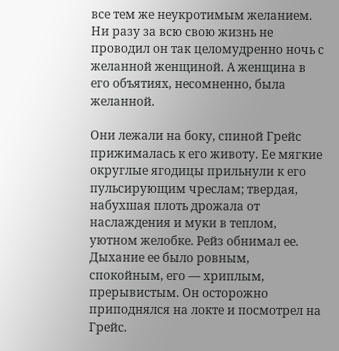все тем же неукротимым желанием. Ни разу за всю свою жизнь не проводил он так целомудренно ночь с желанной женщиной. А женщина в его объятиях, несомненно, была желанной.

Они лежали на боку, спиной Грейс прижималась к его животу. Ее мягкие округлые ягодицы прильнули к его пульсирующим чреслам; твердая, набухшая плоть дрожала от наслаждения и муки в теплом, уютном желобке. Рейз обнимал ее. Дыхание ее было ровным, спокойным, его — хриплым, прерывистым. Он осторожно приподнялся на локте и посмотрел на Грейс.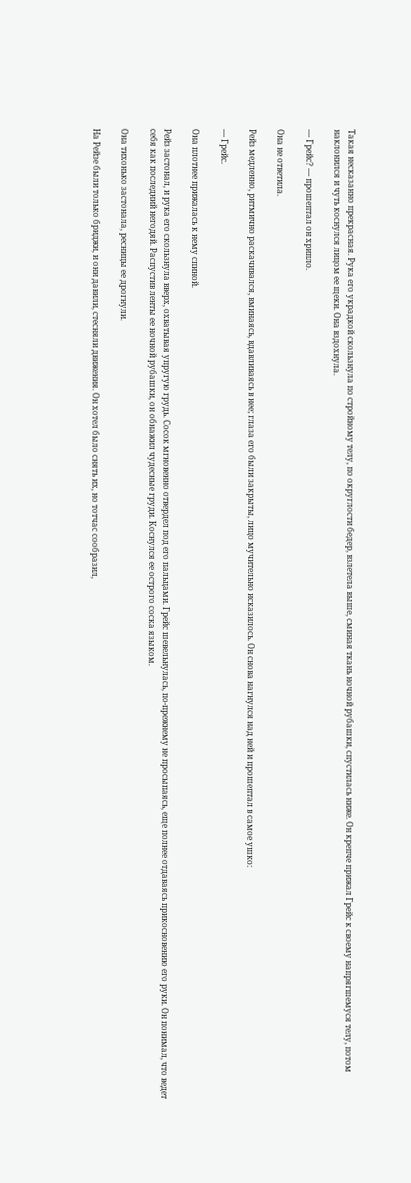Такая несказанно прекрасная. Рука его украдкой скользнула по стройному телу, по округлости бедер, взлетела выше, сминая ткань ночной рубашки, спустилась ниже. Он крепче прижал Грейс к своему напрягшемуся телу, потом наклонился и чуть коснулся лицом ее щеки. Она вздохнула.

— Грейс? — прошептал он хрипло.

Она не ответила.

Рейз медленно, ритмично раскачивался, вминаясь, вдавливаясь в нее; глаза его были закрыты, лицо мучительно исказилось. Он снова нагнулся над ней и прошептал в самое ушко:

— Грейс.

Она плотнее прижалась к нему спиной.

Рейз застонал, и рука его скользнула вверх, охватывая упругую грудь. Сосок мгновенно отвердел под его пальцами. Грейс шевельнулась, по-прежнему не просыпаясь, еще полнее отдаваясь прикосновению его руки. Он понимал, что ведет себя как последний негодяй. Распустив ленты ее ночной рубашки, он обнажил чудесные груди. Коснулся ее острого соска языком.

Она тихонько застонала, ресницы ее дрогнули.

На Рейзе были только бриджи, и они давили, стесняли движения. Он хотел было снять их, но тотчас сообразил,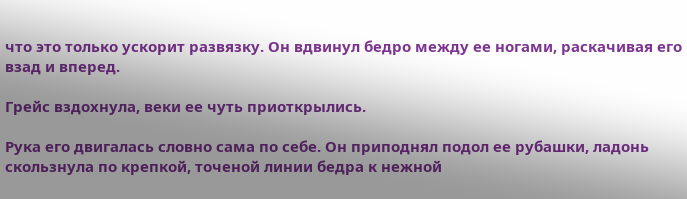что это только ускорит развязку. Он вдвинул бедро между ее ногами, раскачивая его взад и вперед.

Грейс вздохнула, веки ее чуть приоткрылись.

Рука его двигалась словно сама по себе. Он приподнял подол ее рубашки, ладонь скользнула по крепкой, точеной линии бедра к нежной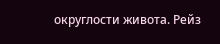округлости живота. Рейз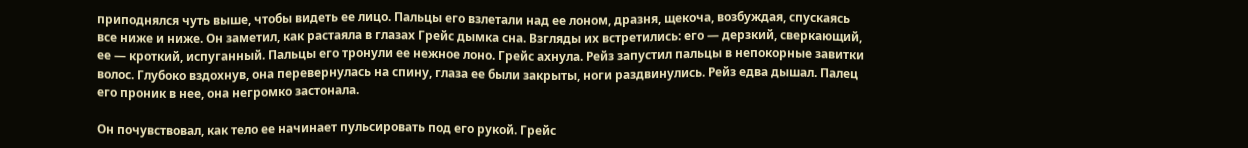приподнялся чуть выше, чтобы видеть ее лицо. Пальцы его взлетали над ее лоном, дразня, щекоча, возбуждая, спускаясь все ниже и ниже. Он заметил, как растаяла в глазах Грейс дымка сна. Взгляды их встретились: его — дерзкий, сверкающий, ее — кроткий, испуганный. Пальцы его тронули ее нежное лоно. Грейс ахнула. Рейз запустил пальцы в непокорные завитки волос. Глубоко вздохнув, она перевернулась на спину, глаза ее были закрыты, ноги раздвинулись. Рейз едва дышал. Палец его проник в нее, она негромко застонала.

Он почувствовал, как тело ее начинает пульсировать под его рукой. Грейс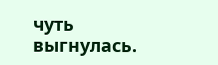чуть выгнулась.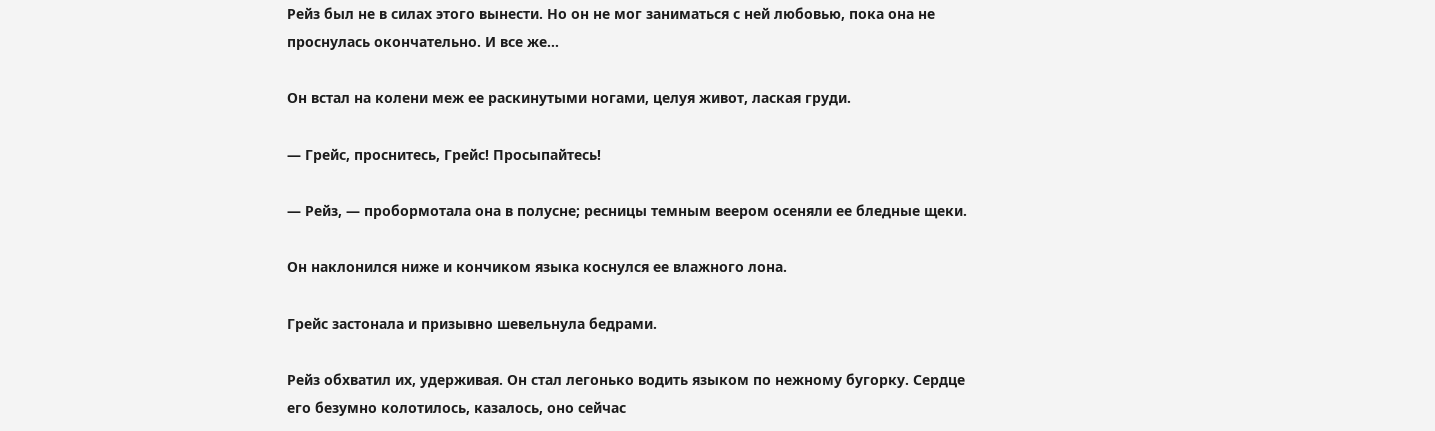Рейз был не в силах этого вынести. Но он не мог заниматься с ней любовью, пока она не проснулась окончательно. И все же…

Он встал на колени меж ее раскинутыми ногами, целуя живот, лаская груди.

— Грейс, проснитесь, Грейс! Просыпайтесь!

— Рейз, — пробормотала она в полусне; ресницы темным веером осеняли ее бледные щеки.

Он наклонился ниже и кончиком языка коснулся ее влажного лона.

Грейс застонала и призывно шевельнула бедрами.

Рейз обхватил их, удерживая. Он стал легонько водить языком по нежному бугорку. Сердце его безумно колотилось, казалось, оно сейчас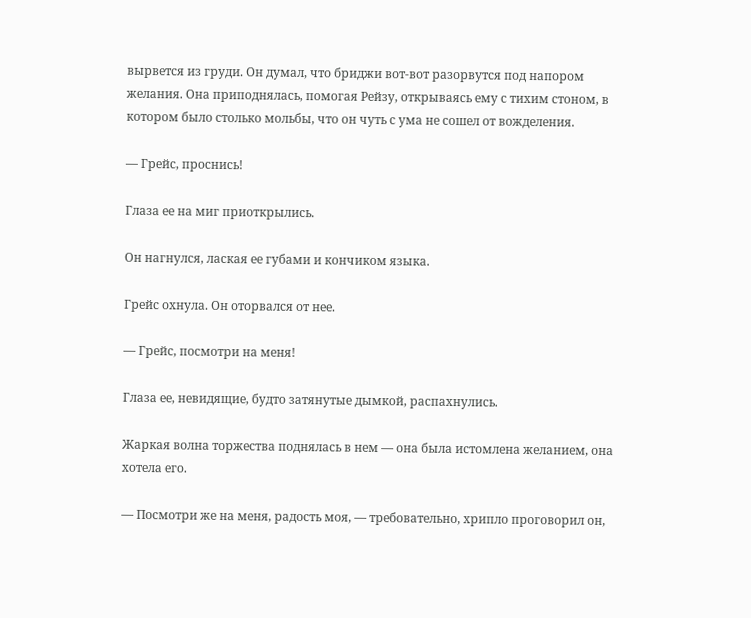вырвется из груди. Он думал, что бриджи вот-вот разорвутся под напором желания. Она приподнялась, помогая Рейзу, открываясь ему с тихим стоном, в котором было столько мольбы, что он чуть с ума не сошел от вожделения.

— Грейс, проснись!

Глаза ее на миг приоткрылись.

Он нагнулся, лаская ее губами и кончиком языка.

Грейс охнула. Он оторвался от нее.

— Грейс, посмотри на меня!

Глаза ее, невидящие, будто затянутые дымкой, распахнулись.

Жаркая волна торжества поднялась в нем — она была истомлена желанием, она хотела его.

— Посмотри же на меня, радость моя, — требовательно, хрипло проговорил он,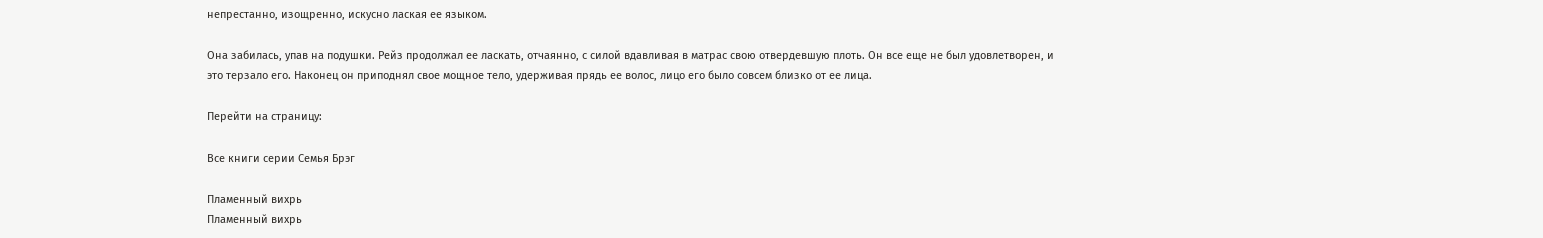непрестанно, изощренно, искусно лаская ее языком.

Она забилась, упав на подушки. Рейз продолжал ее ласкать, отчаянно, с силой вдавливая в матрас свою отвердевшую плоть. Он все еще не был удовлетворен, и это терзало его. Наконец он приподнял свое мощное тело, удерживая прядь ее волос, лицо его было совсем близко от ее лица.

Перейти на страницу:

Все книги серии Семья Брэг

Пламенный вихрь
Пламенный вихрь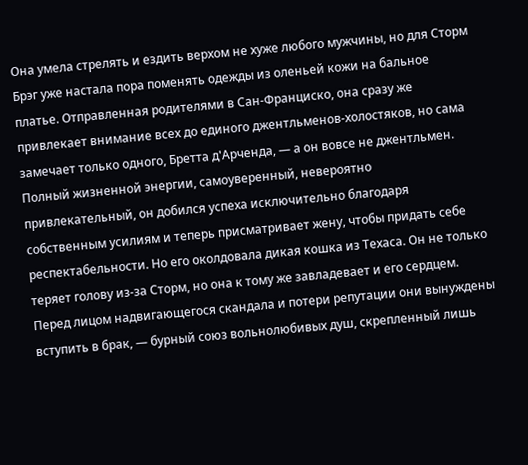Она умела стрелять и ездить верхом не хуже любого мужчины, но для Сторм Брэг уже настала пора поменять одежды из оленьей кожи на бальное платье. Отправленная родителями в Сан-Франциско, она сразу же привлекает внимание всех до единого джентльменов-холостяков, но сама замечает только одного, Бретта д'Арченда, — а он вовсе не джентльмен. Полный жизненной энергии, самоуверенный, невероятно привлекательный, он добился успеха исключительно благодаря собственным усилиям и теперь присматривает жену, чтобы придать себе респектабельности. Но его околдовала дикая кошка из Техаса. Он не только теряет голову из-за Сторм, но она к тому же завладевает и его сердцем. Перед лицом надвигающегося скандала и потери репутации они вынуждены вступить в брак, — бурный союз вольнолюбивых душ, скрепленный лишь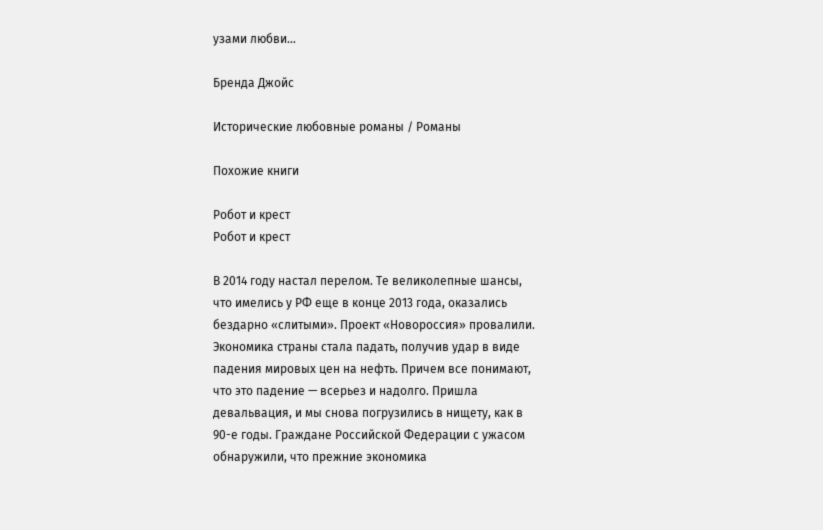узами любви…

Бренда Джойс

Исторические любовные романы / Романы

Похожие книги

Робот и крест
Робот и крест

В 2014 году настал перелом. Те великолепные шансы, что имелись у РФ еще в конце 2013 года, оказались бездарно «слитыми». Проект «Новороссия» провалили. Экономика страны стала падать, получив удар в виде падения мировых цен на нефть. Причем все понимают, что это падение — всерьез и надолго. Пришла девальвация, и мы снова погрузились в нищету, как в 90-е годы. Граждане Российской Федерации с ужасом обнаружили, что прежние экономика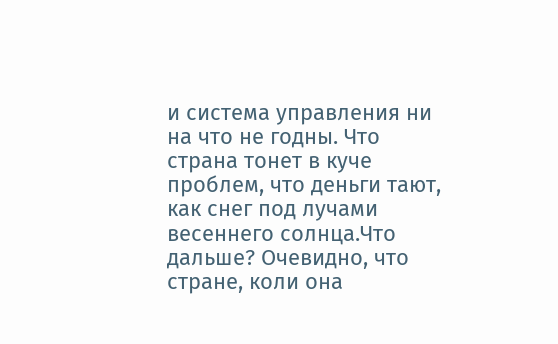и система управления ни на что не годны. Что страна тонет в куче проблем, что деньги тают, как снег под лучами весеннего солнца.Что дальше? Очевидно, что стране, коли она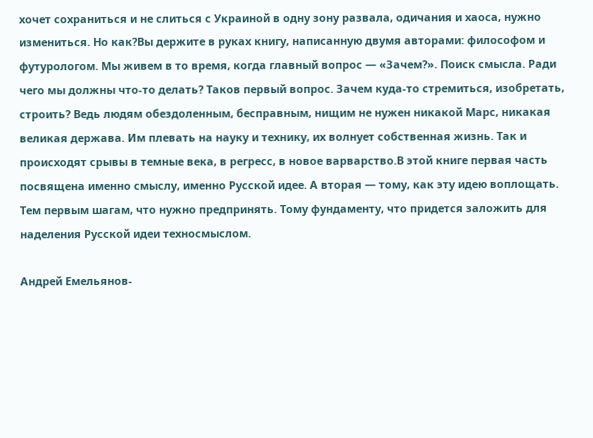хочет сохраниться и не слиться с Украиной в одну зону развала, одичания и хаоса, нужно измениться. Но как?Вы держите в руках книгу, написанную двумя авторами: философом и футурологом. Мы живем в то время, когда главный вопрос — «Зачем?». Поиск смысла. Ради чего мы должны что-то делать? Таков первый вопрос. Зачем куда-то стремиться, изобретать, строить? Ведь людям обездоленным, бесправным, нищим не нужен никакой Марс, никакая великая держава. Им плевать на науку и технику, их волнует собственная жизнь. Так и происходят срывы в темные века, в регресс, в новое варварство.В этой книге первая часть посвящена именно смыслу, именно Русской идее. А вторая — тому, как эту идею воплощать. Тем первым шагам, что нужно предпринять. Тому фундаменту, что придется заложить для наделения Русской идеи техносмыслом.

Андрей Емельянов-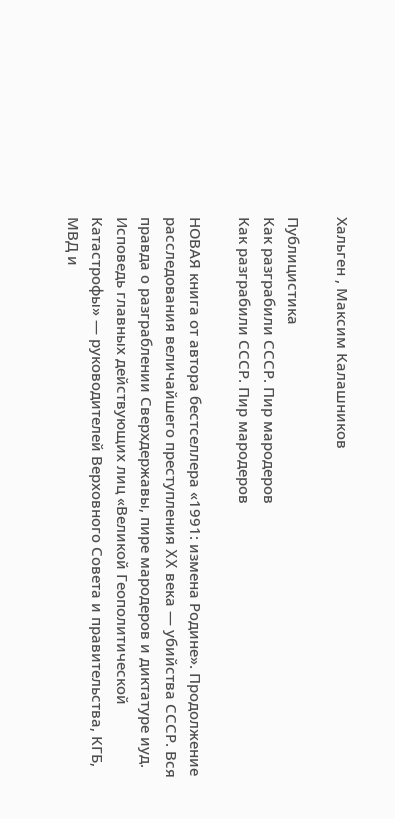Хальген , Максим Калашников

Публицистика
Как разграбили СССР. Пир мародеров
Как разграбили СССР. Пир мародеров

НОВАЯ книга от автора бестселлера «1991: измена Родине». Продолжение расследования величайшего преступления XX века — убийства СССР. Вся правда о разграблении Сверхдержавы, пире мародеров и диктатуре иуд. Исповедь главных действующих лиц «Великой Геополитической Катастрофы» — руководителей Верховного Совета и правительства, КГБ, МВД и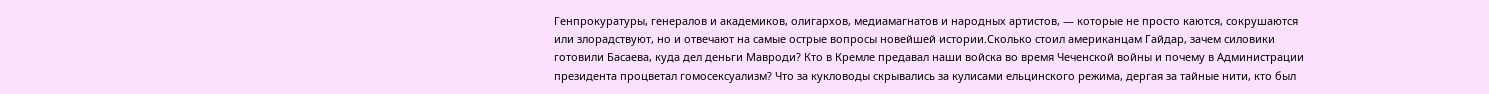Генпрокуратуры, генералов и академиков, олигархов, медиамагнатов и народных артистов, — которые не просто каются, сокрушаются или злорадствуют, но и отвечают на самые острые вопросы новейшей истории.Сколько стоил американцам Гайдар, зачем силовики готовили Басаева, куда дел деньги Мавроди? Кто в Кремле предавал наши войска во время Чеченской войны и почему в Администрации президента процветал гомосексуализм? Что за кукловоды скрывались за кулисами ельцинского режима, дергая за тайные нити, кто был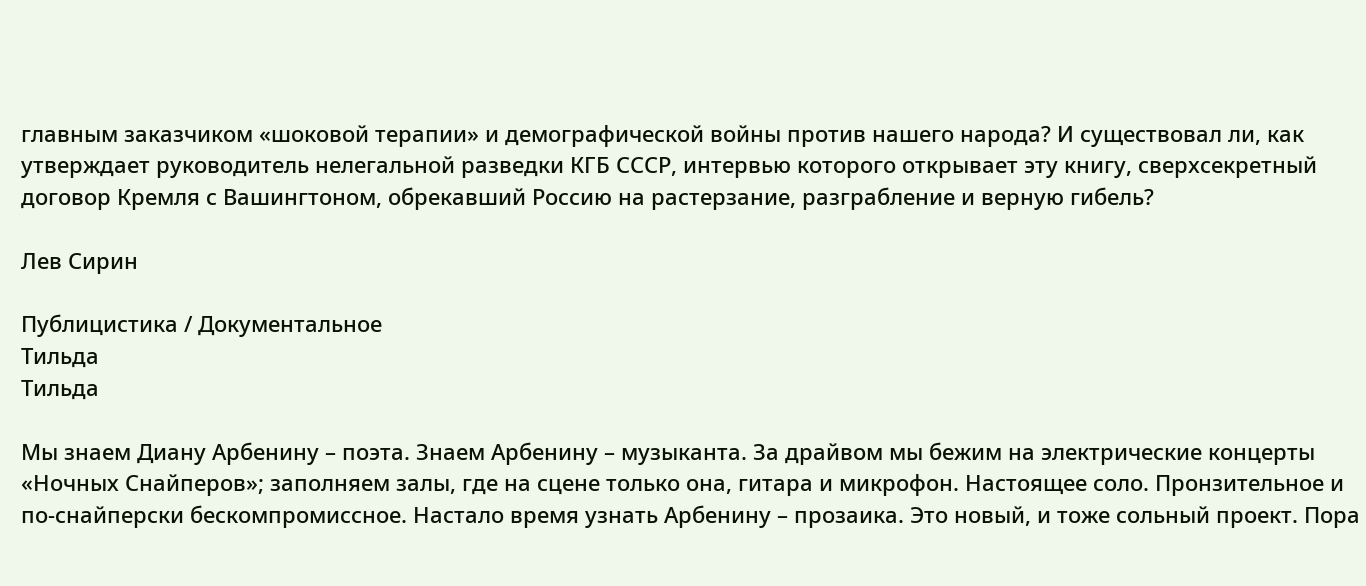главным заказчиком «шоковой терапии» и демографической войны против нашего народа? И существовал ли, как утверждает руководитель нелегальной разведки КГБ СССР, интервью которого открывает эту книгу, сверхсекретный договор Кремля с Вашингтоном, обрекавший Россию на растерзание, разграбление и верную гибель?

Лев Сирин

Публицистика / Документальное
Тильда
Тильда

Мы знаем Диану Арбенину – поэта. Знаем Арбенину – музыканта. За драйвом мы бежим на электрические концерты «Ночных Снайперов»; заполняем залы, где на сцене только она, гитара и микрофон. Настоящее соло. Пронзительное и по-снайперски бескомпромиссное. Настало время узнать Арбенину – прозаика. Это новый, и тоже сольный проект. Пора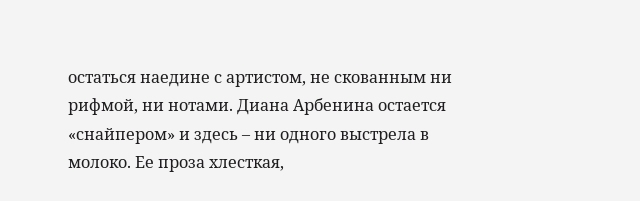остаться наедине с артистом, не скованным ни рифмой, ни нотами. Диана Арбенина остается «снайпером» и здесь – ни одного выстрела в молоко. Ее проза хлесткая,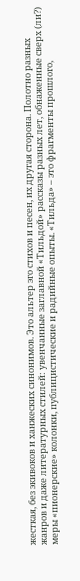жесткая, без экивоков и ханжеских синонимов. Это альтер эго стихов и песен, их другая сторона. Полотно разных жанров и даже литературных стилей: увенчанные заглавной «Тильдой» рассказы разных лет, обнаженные сверх (ли?) меры «пионерские» колонки, публицистические и радийные опыты. «Тильда» – это фрагменты прошлого,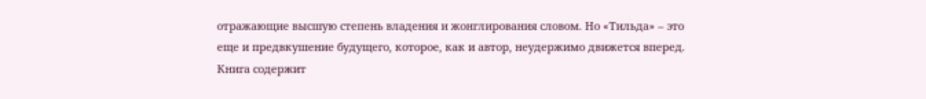отражающие высшую степень владения и жонглирования словом. Но «Тильда» – это еще и предвкушение будущего, которое, как и автор, неудержимо движется вперед. Книга содержит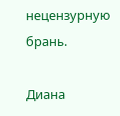нецензурную брань.

Диана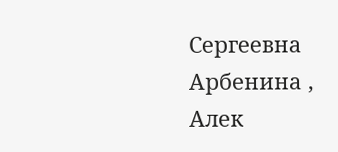Сергеевна Арбенина , Алек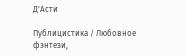Д'Асти

Публицистика / Любовное фэнтези,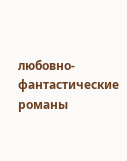любовно-фантастические романы